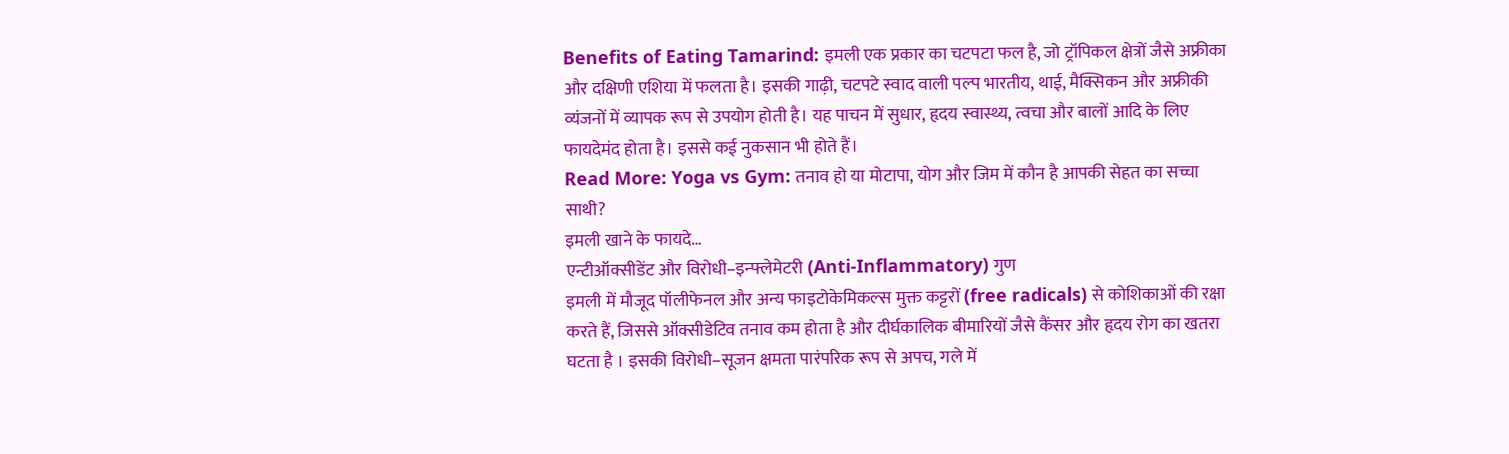Benefits of Eating Tamarind: इमली एक प्रकार का चटपटा फल है, जो ट्रॉपिकल क्षेत्रों जैसे अफ्रीका और दक्षिणी एशिया में फलता है। इसकी गाढ़ी, चटपटे स्वाद वाली पल्प भारतीय, थाई, मैक्सिकन और अफ्रीकी व्यंजनों में व्यापक रूप से उपयोग होती है। यह पाचन में सुधार, हृदय स्वास्थ्य, त्वचा और बालों आदि के लिए फायदेमंद होता है। इससे कई नुकसान भी होते हैं।
Read More: Yoga vs Gym: तनाव हो या मोटापा, योग और जिम में कौन है आपकी सेहत का सच्चा साथी?
इमली खाने के फायदे…
एन्टीऑक्सीडेंट और विरोधी–इन्फ्लेमेटरी (Anti‑Inflammatory) गुण
इमली में मौजूद पॉलीफेनल और अन्य फाइटोकेमिकल्स मुक्त कट्टरों (free radicals) से कोशिकाओं की रक्षा करते हैं, जिससे ऑक्सीडेटिव तनाव कम होता है और दीर्घकालिक बीमारियों जैसे कैंसर और हृदय रोग का खतरा घटता है । इसकी विरोधी–सूजन क्षमता पारंपरिक रूप से अपच, गले में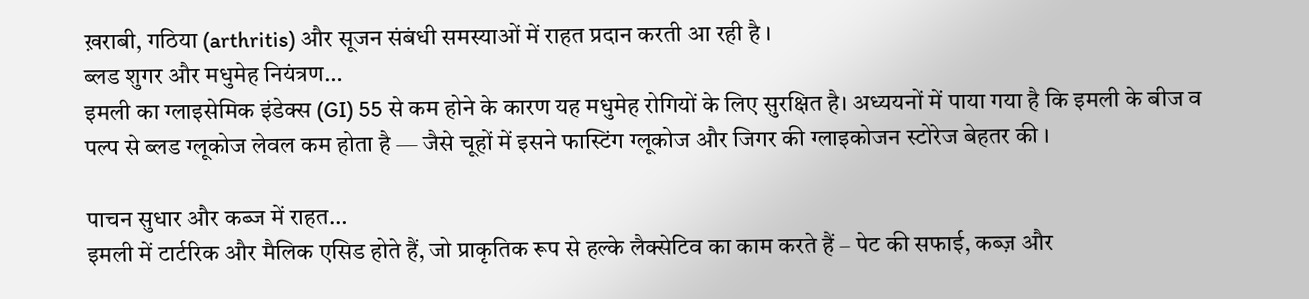ख़राबी, गठिया (arthritis) और सूजन संबंधी समस्याओं में राहत प्रदान करती आ रही है ।
ब्लड शुगर और मधुमेह नियंत्रण…
इमली का ग्लाइसेमिक इंडेक्स (GI) 55 से कम होने के कारण यह मधुमेह रोगियों के लिए सुरक्षित है। अध्ययनों में पाया गया है कि इमली के बीज व पल्प से ब्लड ग्लूकोज लेवल कम होता है — जैसे चूहों में इसने फास्टिंग ग्लूकोज और जिगर की ग्लाइकोजन स्टोरेज बेहतर की ।

पाचन सुधार और कब्ज में राहत…
इमली में टार्टरिक और मैलिक एसिड होते हैं, जो प्राकृतिक रूप से हल्के लैक्सेटिव का काम करते हैं – पेट की सफाई, कब्ज़ और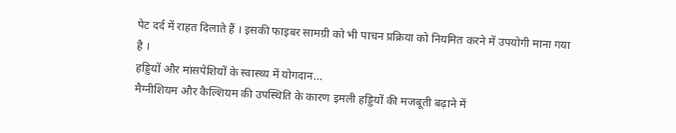पेट दर्द में राहत दिलाते हैं । इसकी फाइबर सामग्री को भी पाचन प्रक्रिया को नियमित करने में उपयोगी माना गया है ।
हड्डियों और मांसपेशियों के स्वास्थ्य में योगदान…
मैग्नीशियम और कैल्शियम की उपस्थिति के कारण इमली हड्डियों की मजबूती बढ़ाने में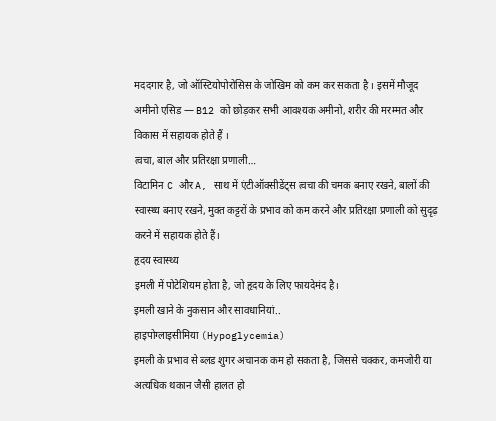मददगार है, जो ऑस्टियोपोरोसिस के जोखिम को कम कर सकता है । इसमें मौजूद अमीनो एसिड — B12 को छोड़कर सभी आवश्यक अमीनो, शरीर की मरम्मत और विकास में सहायक होते हैं ।
त्वचा, बाल और प्रतिरक्षा प्रणाली…
विटामिन C और A, साथ में एंटीऑक्सीडेंट्स त्वचा की चमक बनाए रखने, बालों की स्वास्थ्य बनाए रखने, मुक्त कट्टरों के प्रभाव को कम करने और प्रतिरक्षा प्रणाली को सुदृढ़ करने में सहायक होते हैं।
हृदय स्वास्थ्य
इमली में पोटेशियम होता है, जो हृदय के लिए फायदेमंद है।
इमली खाने के नुकसान और सावधानियां..
हाइपोग्लाइसीमिया (Hypoglycemia)
इमली के प्रभाव से ब्लड शुगर अचानक कम हो सकता है, जिससे चक्कर, कमजोरी या अत्यधिक थकान जैसी हालत हो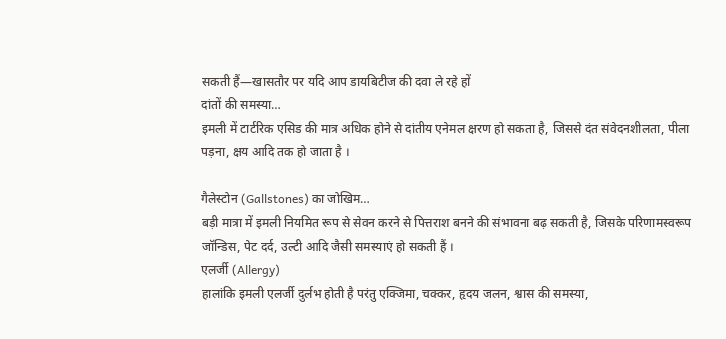सकती हैं—खासतौर पर यदि आप डायबिटीज की दवा ले रहे हों
दांतों की समस्या…
इमली में टार्टरिक एसिड की मात्र अधिक होने से दांतीय एनेमल क्षरण हो सकता है, जिससे दंत संवेदनशीलता, पीला पड़ना, क्षय आदि तक हो जाता है ।

गैलेस्टोन (Gallstones) का जोखिम…
बड़ी मात्रा में इमली नियमित रूप से सेवन करने से पित्तराश बनने की संभावना बढ़ सकती है, जिसके परिणामस्वरूप जॉन्डिस, पेट दर्द, उल्टी आदि जैसी समस्याएं हो सकती हैं ।
एलर्जी (Allergy)
हालांकि इमली एलर्जी दुर्लभ होती है परंतु एक्जिमा, चक्कर, हृदय जलन, श्वास की समस्या,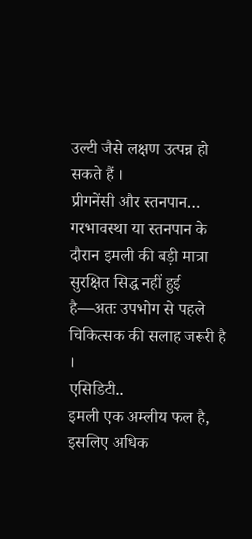उल्टी जैसे लक्षण उत्पन्न हो सकते हैं ।
प्रीगनेंसी और स्तनपान…
गरभावस्था या स्तनपान के दौरान इमली की बड़ी मात्रा सुरक्षित सिद्ध नहीं हुई है—अतः उपभोग से पहले चिकित्सक की सलाह जरूरी है ।
एसिडिटी..
इमली एक अम्लीय फल है, इसलिए अधिक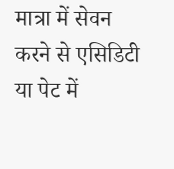मात्रा में सेवन करने से एसिडिटी या पेट में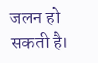जलन हो सकती है।